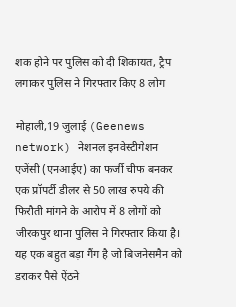शक होने पर पुलिस को दी शिकायत, ट्रैप लगाकर पुलिस ने गिरफ्तार किए 8 लोग

मोहाली,19 जुलाई (Geenews network) नेशनल इनवेस्टीगेशन एजेंसी (एनआईए) का फर्जी चीफ बनकर एक प्रॉपर्टी डीलर से 50 लाख रुपये की फिरौती मांगने के आरोप में 8 लोगों को जीरकपुर थाना पुलिस ने गिरफ्तार किया है। यह एक बहुत बड़ा गैंग है जो बिजनेसमैन को डराकर पैसे ऐंठने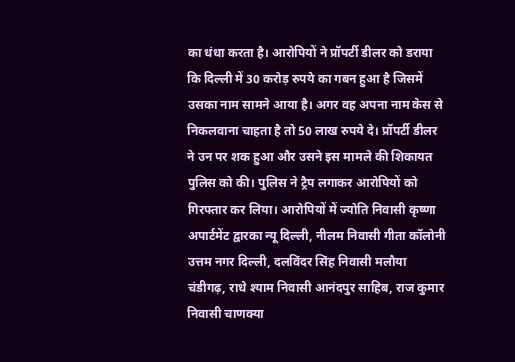का धंधा करता है। आरोपियों ने प्रॉपर्टी डीलर को डराया कि दिल्ली में 30 करोड़ रुपये का गबन हुआ है जिसमें उसका नाम सामने आया है। अगर वह अपना नाम केस से निकलवाना चाहता है तो 50 लाख रुपये दे। प्रॉपर्टी डीलर ने उन पर शक हुआ और उसने इस मामले की शिकायत पुलिस को की। पुलिस ने ट्रैप लगाकर आरोपियों को गिरफ्तार कर लिया। आरोपियों में ज्योति निवासी कृष्णा अपार्टमेंट द्वारका न्यू दिल्ली, नीलम निवासी गीता कॉलोनी उत्तम नगर दिल्ली, दलविंदर सिंह निवासी मलौया चंडीगढ़, राधे श्याम निवासी आनंदपुर साहिब, राज कुमार निवासी चाणक्या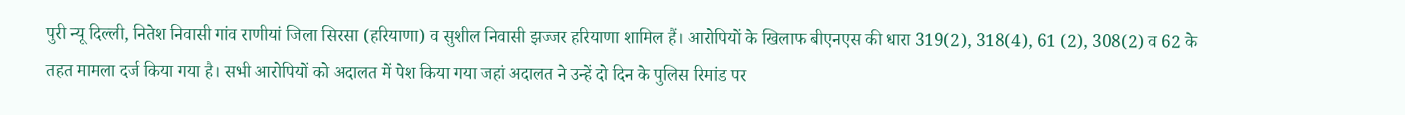पुरी न्यू दिल्ली, नितेश निवासी गांव राणीयां जिला सिरसा (हरियाणा) व सुशील निवासी झज्जर हरियाणा शामिल हैं। आरोपियों के खिलाफ बीएनएस की धारा 319(2), 318(4), 61 (2), 308(2) व 62 के तहत मामला दर्ज किया गया है। सभी आरोपियों को अदालत में पेश किया गया जहां अदालत ने उन्हें दो दिन के पुलिस रिमांड पर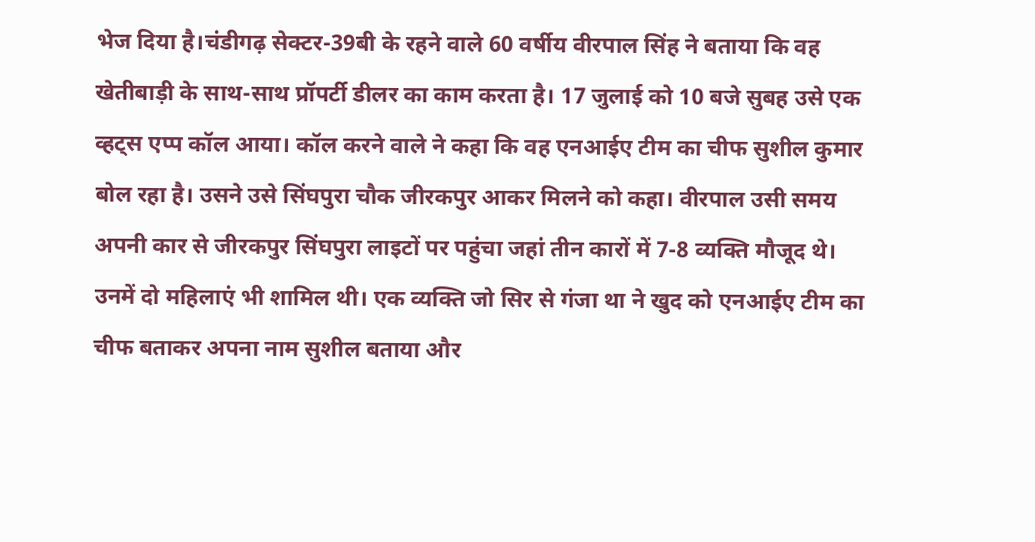भेज दिया है।चंडीगढ़ सेक्टर-39बी के रहने वाले 60 वर्षीय वीरपाल सिंह ने बताया कि वह खेतीबाड़ी के साथ-साथ प्रॉपर्टी डीलर का काम करता है। 17 जुलाई को 10 बजे सुबह उसे एक व्हट्स एप्प कॉल आया। कॉल करने वाले ने कहा कि वह एनआईए टीम का चीफ सुशील कुमार बोल रहा है। उसने उसे सिंघपुरा चौक जीरकपुर आकर मिलने को कहा। वीरपाल उसी समय अपनी कार से जीरकपुर सिंघपुरा लाइटों पर पहुंचा जहां तीन कारों में 7-8 व्यक्ति मौजूद थे। उनमें दो महिलाएं भी शामिल थी। एक व्यक्ति जो सिर से गंजा था ने खुद को एनआईए टीम का चीफ बताकर अपना नाम सुशील बताया और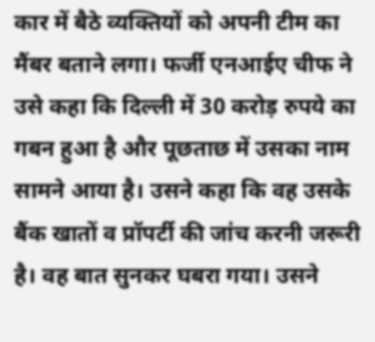कार में बैठे व्यक्तियों को अपनी टीम का मैंबर बताने लगा। फर्जी एनआईए चीफ ने उसे कहा कि दिल्ली में 30 करोड़ रुपये का गबन हुआ है और पूछताछ में उसका नाम सामने आया है। उसने कहा कि वह उसके बैंक खातों व प्रॉपर्टी की जांच करनी जरूरी है। वह बात सुनकर घबरा गया। उसने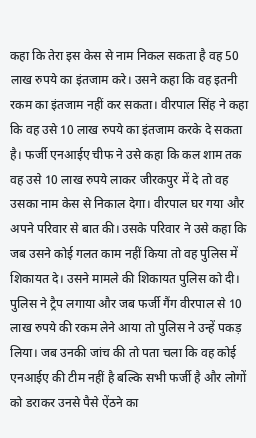कहा कि तेरा इस केस से नाम निकल सकता है वह 50 लाख रुपये का इंतजाम करे। उसने कहा कि वह इतनी रकम का इंतजाम नहीं कर सकता। वीरपाल सिंह ने कहा कि वह उसे 10 लाख रुपये का इंतजाम करके दे सकता है। फर्जी एनआईए चीफ ने उसे कहा कि कल शाम तक वह उसे 10 लाख रुपये लाकर जीरकपुर में दे तो वह उसका नाम केस से निकाल देगा। वीरपाल घर गया और अपने परिवार से बात की। उसके परिवार ने उसे कहा कि जब उसने कोई गलत काम नहीं किया तो वह पुलिस में शिकायत दे। उसने मामले की शिकायत पुलिस को दी। पुलिस ने ट्रैप लगाया और जब फर्जी गैंग वीरपाल से 10 लाख रुपये की रकम लेने आया तो पुलिस ने उन्हें पकड़ लिया। जब उनकी जांच की तो पता चला कि वह कोई एनआईए की टीम नहीं है बल्कि सभी फर्जी है और लोगों को डराकर उनसे पैसे ऐंठने का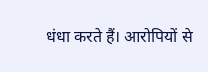धंधा करते हैं। आरोपियों से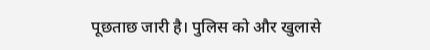पूछताछ जारी है। पुलिस को और खुलासे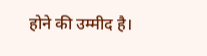होने की उम्मीद है।